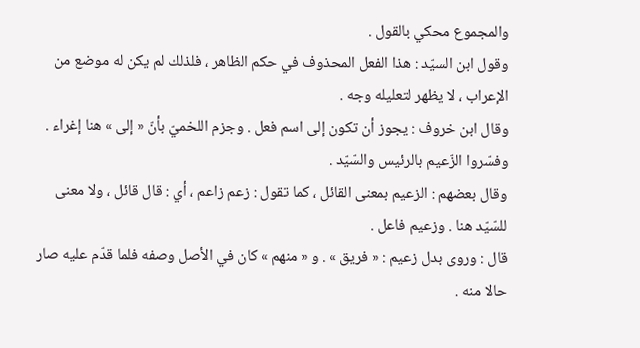والمجموع محكي بالقول .
وقول ابن السيّد : هذا الفعل المحذوف في حكم الظاهر ، فلذلك لم يكن له موضع من الإعراب ، لا يظهر لتعليله وجه .
وقال ابن خروف : يجوز أن تكون إلى اسم فعل . وجزم اللخميّ بأنّ « إلى » هنا إغراء .
وفسّروا الزّعيم بالرئيس والسّيّد .
وقال بعضهم : الزعيم بمعنى القائل ، كما تقول : زعم زاعم ، أي : قال قائل ، ولا معنى للسّيّد هنا . وزعيم فاعل .
قال : وروى بدل زعيم : « فريق » . و « منهم » كان في الأصل وصفه فلما قدّم عليه صار حالا منه .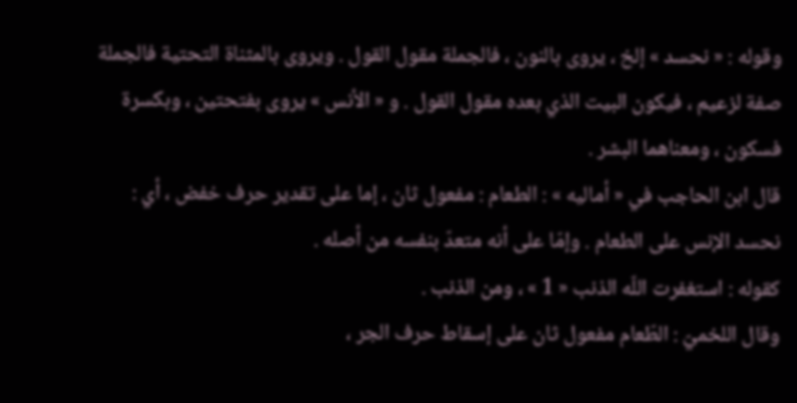وقوله : « نحسد » إلخ ، يروى بالنون ، فالجملة مقول القول . ويروى بالمثناة التحتية فالجملة صفة لزعيم ، فيكون البيت الذي بعده مقول القول . و « الأنس » يروى بفتحتين ، وبكسرة فسكون ، ومعناهما البشر .
قال ابن الحاجب في « أماليه » : الطعام : مفعول ثان ، إما على تقدير حرف خفض ، أي : نحسد الإنس على الطعام . وإمّا على أنه متعدّ بنفسه من أصله .
كقوله : استغفرت اللّه الذنب « 1 » ، ومن الذنب .
وقال اللخميّ : الطّعام مفعول ثان على إسقاط حرف الجر ،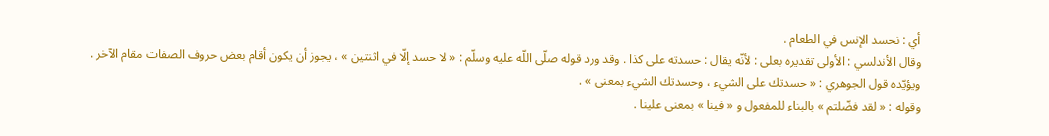أي : نحسد الإنس في الطعام .
وقال الأندلسي : الأولى تقديره بعلى : لأنّه يقال : حسدته على كذا . وقد ورد قوله صلّى اللّه عليه وسلّم : « لا حسد إلّا في اثنتين » ، يجوز أن يكون أقام بعض حروف الصفات مقام الآخر .
ويؤيّده قول الجوهري : « حسدتك على الشيء ، وحسدتك الشيء بمعنى » .
وقوله : « لقد فضّلتم » بالبناء للمفعول و « فينا » بمعنى علينا .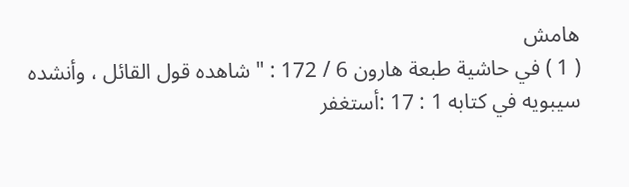هامش
( 1 ) في حاشية طبعة هارون 6 / 172 : " شاهده قول القائل ، وأنشده سيبويه في كتابه 1 : 17 :أستغفر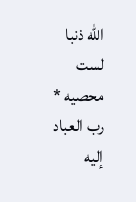الله ذنبا لست محصيه * رب العباد إليه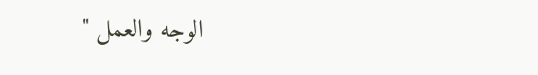الوجه والعمل "